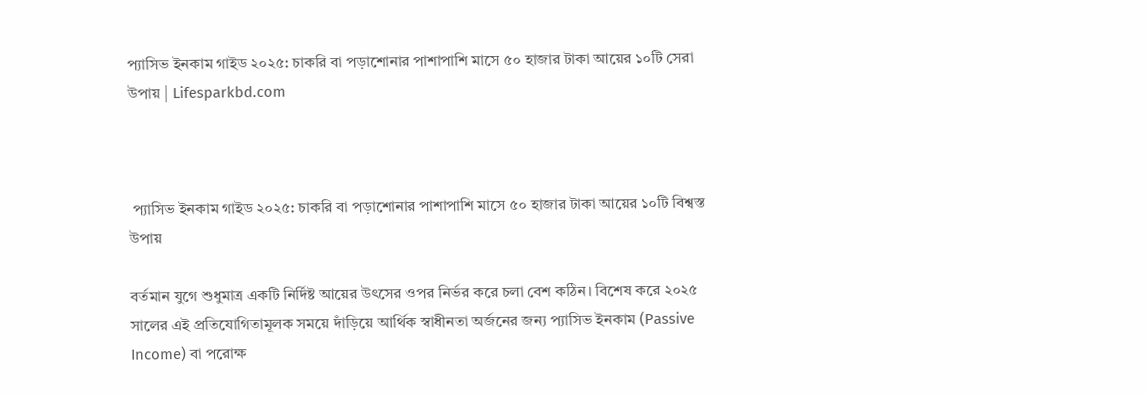প্যাসিভ ইনকাম গাইড ২০২৫: চাকরি বা পড়াশোনার পাশাপাশি মাসে ৫০ হাজার টাকা আয়ের ১০টি সেরা উপায় | Lifesparkbd.com



 প্যাসিভ ইনকাম গাইড ২০২৫: চাকরি বা পড়াশোনার পাশাপাশি মাসে ৫০ হাজার টাকা আয়ের ১০টি বিশ্বস্ত উপায়

বর্তমান যুগে শুধুমাত্র একটি নির্দিষ্ট আয়ের উৎসের ওপর নির্ভর করে চলা বেশ কঠিন। বিশেষ করে ২০২৫ সালের এই প্রতিযোগিতামূলক সময়ে দাঁড়িয়ে আর্থিক স্বাধীনতা অর্জনের জন্য প্যাসিভ ইনকাম (Passive Income) বা পরোক্ষ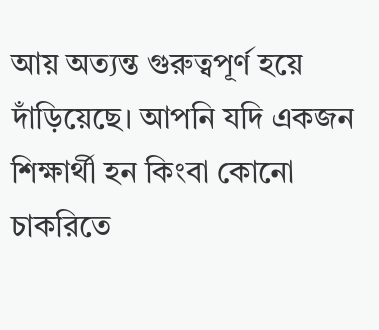আয় অত্যন্ত গুরুত্বপূর্ণ হয়ে দাঁড়িয়েছে। আপনি যদি একজন শিক্ষার্থী হন কিংবা কোনো চাকরিতে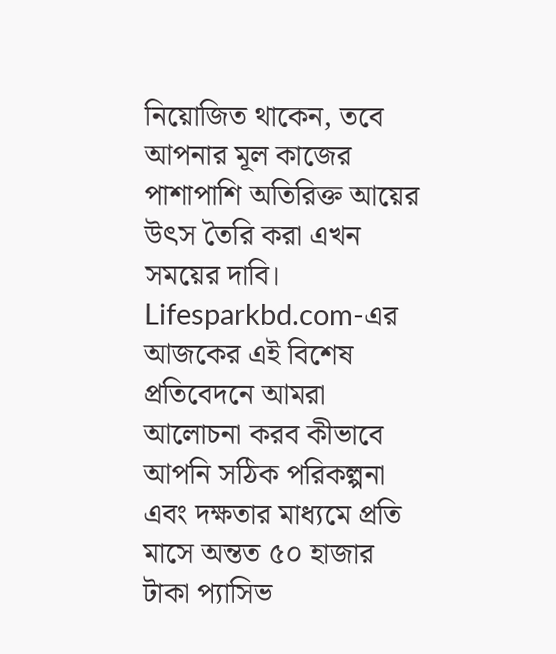নিয়োজিত থাকেন, তবে আপনার মূল কাজের পাশাপাশি অতিরিক্ত আয়ের উৎস তৈরি করা এখন সময়ের দাবি।
Lifesparkbd.com-এর আজকের এই বিশেষ প্রতিবেদনে আমরা আলোচনা করব কীভাবে আপনি সঠিক পরিকল্পনা এবং দক্ষতার মাধ্যমে প্রতি মাসে অন্তত ৫০ হাজার টাকা প্যাসিভ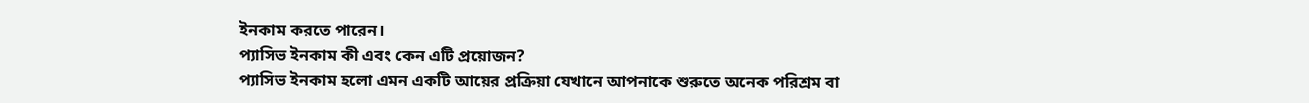ইনকাম করতে পারেন।
প্যাসিভ ইনকাম কী এবং কেন এটি প্রয়োজন?
প্যাসিভ ইনকাম হলো এমন একটি আয়ের প্রক্রিয়া যেখানে আপনাকে শুরুতে অনেক পরিশ্রম বা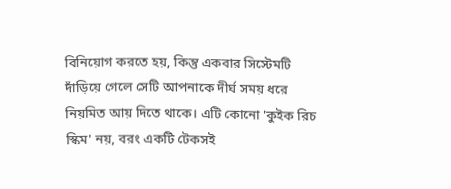বিনিয়োগ করতে হয়, কিন্তু একবার সিস্টেমটি দাঁড়িয়ে গেলে সেটি আপনাকে দীর্ঘ সময় ধরে নিয়মিত আয় দিতে থাকে। এটি কোনো 'কুইক রিচ স্কিম' নয়, বরং একটি টেকসই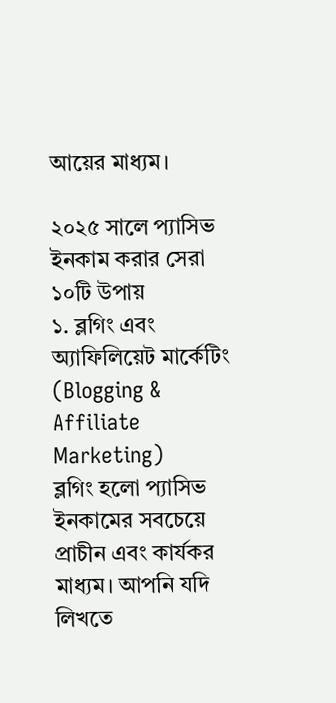আয়ের মাধ্যম।

২০২৫ সালে প্যাসিভ ইনকাম করার সেরা ১০টি উপায়
১. ব্লগিং এবং অ্যাফিলিয়েট মার্কেটিং (Blogging & Affiliate Marketing)
ব্লগিং হলো প্যাসিভ ইনকামের সবচেয়ে প্রাচীন এবং কার্যকর মাধ্যম। আপনি যদি লিখতে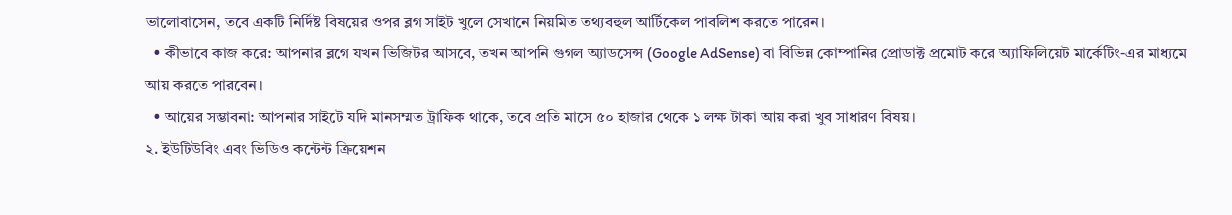ভালোবাসেন, তবে একটি নির্দিষ্ট বিষয়ের ওপর ব্লগ সাইট খুলে সেখানে নিয়মিত তথ্যবহুল আর্টিকেল পাবলিশ করতে পারেন।
  • কীভাবে কাজ করে: আপনার ব্লগে যখন ভিজিটর আসবে, তখন আপনি গুগল অ্যাডসেন্স (Google AdSense) বা বিভিন্ন কোম্পানির প্রোডাক্ট প্রমোট করে অ্যাফিলিয়েট মার্কেটিং-এর মাধ্যমে আয় করতে পারবেন।
  • আয়ের সম্ভাবনা: আপনার সাইটে যদি মানসম্মত ট্রাফিক থাকে, তবে প্রতি মাসে ৫০ হাজার থেকে ১ লক্ষ টাকা আয় করা খুব সাধারণ বিষয়।
২. ইউটিউবিং এবং ভিডিও কন্টেন্ট ক্রিয়েশন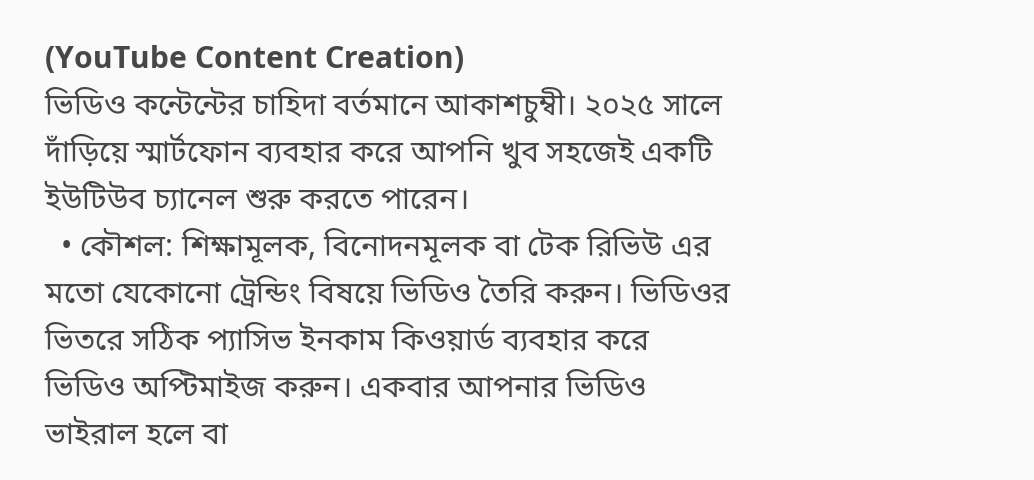(YouTube Content Creation)
ভিডিও কন্টেন্টের চাহিদা বর্তমানে আকাশচুম্বী। ২০২৫ সালে দাঁড়িয়ে স্মার্টফোন ব্যবহার করে আপনি খুব সহজেই একটি ইউটিউব চ্যানেল শুরু করতে পারেন।
  • কৌশল: শিক্ষামূলক, বিনোদনমূলক বা টেক রিভিউ এর মতো যেকোনো ট্রেন্ডিং বিষয়ে ভিডিও তৈরি করুন। ভিডিওর ভিতরে সঠিক প্যাসিভ ইনকাম কিওয়ার্ড ব্যবহার করে ভিডিও অপ্টিমাইজ করুন। একবার আপনার ভিডিও ভাইরাল হলে বা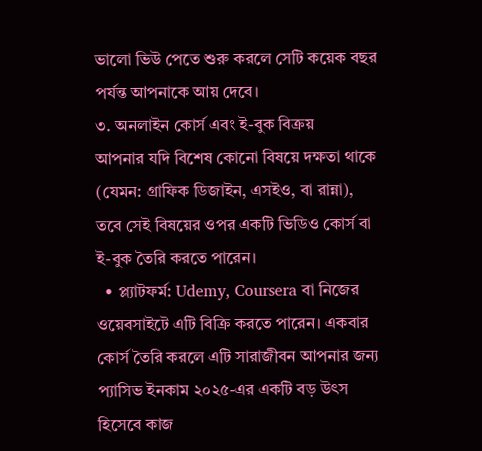ভালো ভিউ পেতে শুরু করলে সেটি কয়েক বছর পর্যন্ত আপনাকে আয় দেবে।
৩. অনলাইন কোর্স এবং ই-বুক বিক্রয়
আপনার যদি বিশেষ কোনো বিষয়ে দক্ষতা থাকে (যেমন: গ্রাফিক ডিজাইন, এসইও, বা রান্না), তবে সেই বিষয়ের ওপর একটি ভিডিও কোর্স বা ই-বুক তৈরি করতে পারেন।
  • প্ল্যাটফর্ম: Udemy, Coursera বা নিজের ওয়েবসাইটে এটি বিক্রি করতে পারেন। একবার কোর্স তৈরি করলে এটি সারাজীবন আপনার জন্য প্যাসিভ ইনকাম ২০২৫-এর একটি বড় উৎস হিসেবে কাজ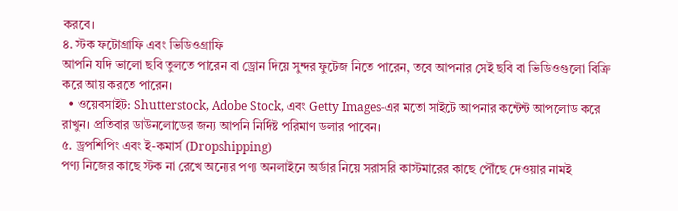করবে।
৪. স্টক ফটোগ্রাফি এবং ভিডিওগ্রাফি
আপনি যদি ভালো ছবি তুলতে পারেন বা ড্রোন দিয়ে সুন্দর ফুটেজ নিতে পারেন, তবে আপনার সেই ছবি বা ভিডিওগুলো বিক্রি করে আয় করতে পারেন।
  • ওয়েবসাইট: Shutterstock, Adobe Stock, এবং Getty Images-এর মতো সাইটে আপনার কন্টেন্ট আপলোড করে রাখুন। প্রতিবার ডাউনলোডের জন্য আপনি নির্দিষ্ট পরিমাণ ডলার পাবেন।
৫. ড্রপশিপিং এবং ই-কমার্স (Dropshipping)
পণ্য নিজের কাছে স্টক না রেখে অন্যের পণ্য অনলাইনে অর্ডার নিয়ে সরাসরি কাস্টমারের কাছে পৌঁছে দেওয়ার নামই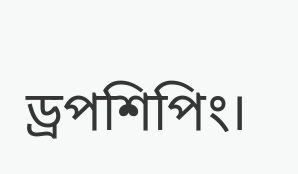ড্রপশিপিং।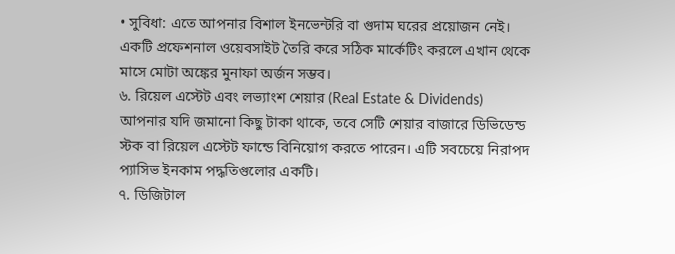• সুবিধা: এতে আপনার বিশাল ইনভেন্টরি বা গুদাম ঘরের প্রয়োজন নেই। একটি প্রফেশনাল ওয়েবসাইট তৈরি করে সঠিক মার্কেটিং করলে এখান থেকে মাসে মোটা অঙ্কের মুনাফা অর্জন সম্ভব।
৬. রিয়েল এস্টেট এবং লভ্যাংশ শেয়ার (Real Estate & Dividends)
আপনার যদি জমানো কিছু টাকা থাকে, তবে সেটি শেয়ার বাজারে ডিভিডেন্ড স্টক বা রিয়েল এস্টেট ফান্ডে বিনিয়োগ করতে পারেন। এটি সবচেয়ে নিরাপদ প্যাসিভ ইনকাম পদ্ধতিগুলোর একটি।
৭. ডিজিটাল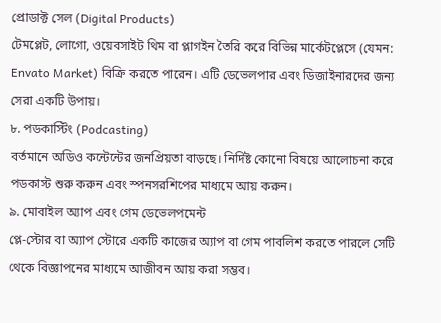প্রোডাক্ট সেল (Digital Products)
টেমপ্লেট, লোগো, ওয়েবসাইট থিম বা প্লাগইন তৈরি করে বিভিন্ন মার্কেটপ্লেসে (যেমন: Envato Market) বিক্রি করতে পারেন। এটি ডেভেলপার এবং ডিজাইনারদের জন্য সেরা একটি উপায়।
৮. পডকাস্টিং (Podcasting)
বর্তমানে অডিও কন্টেন্টের জনপ্রিয়তা বাড়ছে। নির্দিষ্ট কোনো বিষয়ে আলোচনা করে পডকাস্ট শুরু করুন এবং স্পনসরশিপের মাধ্যমে আয় করুন।
৯. মোবাইল অ্যাপ এবং গেম ডেভেলপমেন্ট
প্লে-স্টোর বা অ্যাপ স্টোরে একটি কাজের অ্যাপ বা গেম পাবলিশ করতে পারলে সেটি থেকে বিজ্ঞাপনের মাধ্যমে আজীবন আয় করা সম্ভব।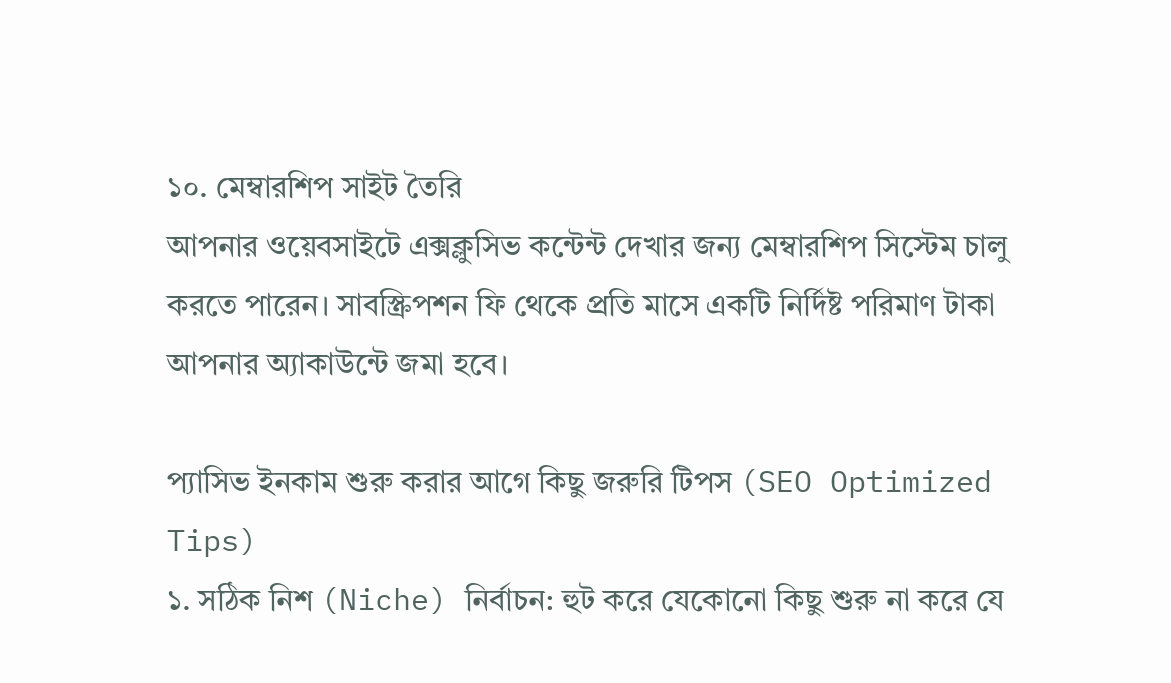১০. মেম্বারশিপ সাইট তৈরি
আপনার ওয়েবসাইটে এক্সক্লুসিভ কন্টেন্ট দেখার জন্য মেম্বারশিপ সিস্টেম চালু করতে পারেন। সাবস্ক্রিপশন ফি থেকে প্রতি মাসে একটি নির্দিষ্ট পরিমাণ টাকা আপনার অ্যাকাউন্টে জমা হবে।

প্যাসিভ ইনকাম শুরু করার আগে কিছু জরুরি টিপস (SEO Optimized Tips)
১. সঠিক নিশ (Niche) নির্বাচন: হুট করে যেকোনো কিছু শুরু না করে যে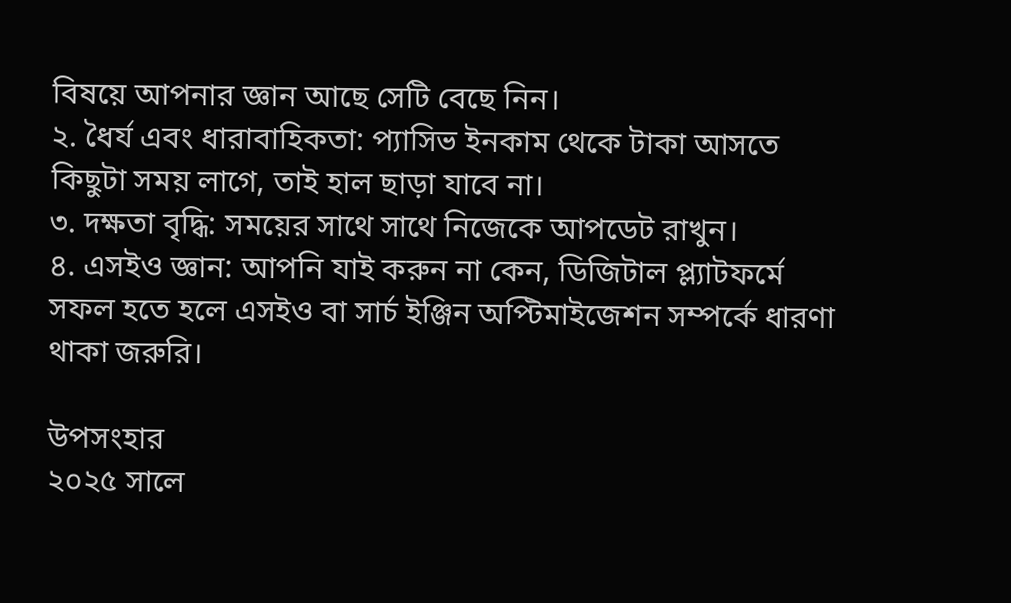বিষয়ে আপনার জ্ঞান আছে সেটি বেছে নিন।
২. ধৈর্য এবং ধারাবাহিকতা: প্যাসিভ ইনকাম থেকে টাকা আসতে কিছুটা সময় লাগে, তাই হাল ছাড়া যাবে না।
৩. দক্ষতা বৃদ্ধি: সময়ের সাথে সাথে নিজেকে আপডেট রাখুন।
৪. এসইও জ্ঞান: আপনি যাই করুন না কেন, ডিজিটাল প্ল্যাটফর্মে সফল হতে হলে এসইও বা সার্চ ইঞ্জিন অপ্টিমাইজেশন সম্পর্কে ধারণা থাকা জরুরি।

উপসংহার
২০২৫ সালে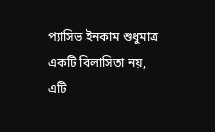প্যাসিভ ইনকাম শুধুমাত্র একটি বিলাসিতা নয়, এটি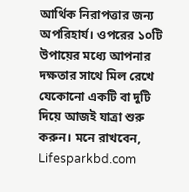আর্থিক নিরাপত্তার জন্য অপরিহার্য। ওপরের ১০টি উপায়ের মধ্যে আপনার দক্ষতার সাথে মিল রেখে যেকোনো একটি বা দুটি দিয়ে আজই যাত্রা শুরু করুন। মনে রাখবেন, Lifesparkbd.com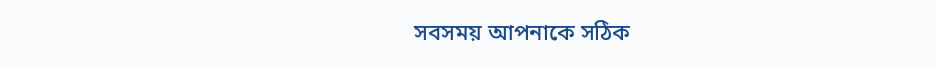সবসময় আপনাকে সঠিক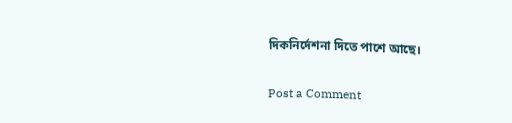দিকনির্দেশনা দিতে পাশে আছে।

Post a Comment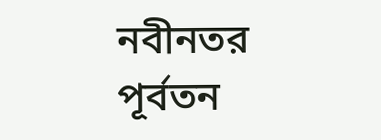নবীনতর পূর্বতন